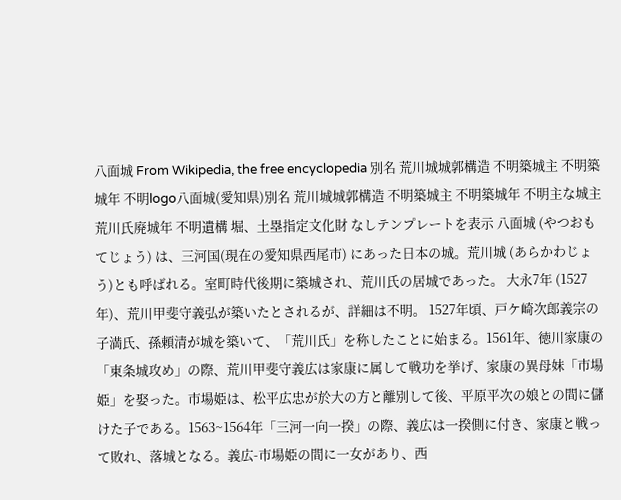八面城 From Wikipedia, the free encyclopedia 別名 荒川城城郭構造 不明築城主 不明築城年 不明logo八面城(愛知県)別名 荒川城城郭構造 不明築城主 不明築城年 不明主な城主 荒川氏廃城年 不明遺構 堀、土塁指定文化財 なしテンプレートを表示 八面城 (やつおもてじょう) は、三河国(現在の愛知県西尾市) にあった日本の城。荒川城 (あらかわじょう)とも呼ばれる。室町時代後期に築城され、荒川氏の居城であった。 大永7年 (1527年)、荒川甲斐守義弘が築いたとされるが、詳細は不明。 1527年頃、戸ケ崎次郎義宗の子満氏、孫頼清が城を築いて、「荒川氏」を称したことに始まる。1561年、徳川家康の「東条城攻め」の際、荒川甲斐守義広は家康に属して戦功を挙げ、家康の異母妹「市場姫」を娶った。市場姫は、松平広忠が於大の方と離別して後、平原平次の娘との間に儲けた子である。1563~1564年「三河一向一揆」の際、義広は一揆側に付き、家康と戦って敗れ、落城となる。義広-市場姫の間に一女があり、西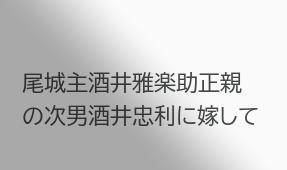尾城主酒井雅楽助正親の次男酒井忠利に嫁して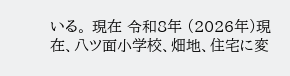いる。 現在 令和8年 (2026年)現在、八ツ面小学校、畑地、住宅に変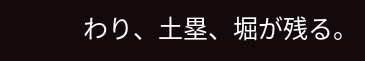わり、土塁、堀が残る。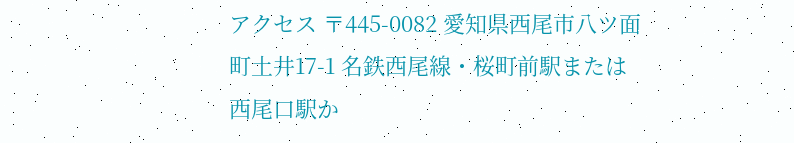アクセス 〒445-0082 愛知県西尾市八ツ面町土井17-1 名鉄西尾線・桜町前駅または西尾口駅か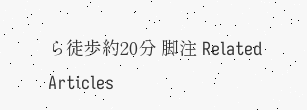ら徒歩約20分 脚注 Related Articles